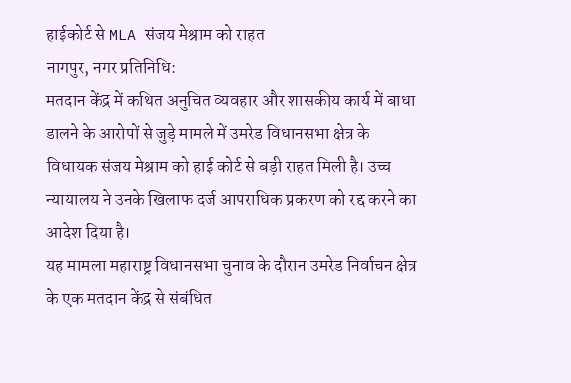हाईकोर्ट से MLA संजय मेश्राम को राहत
नागपुर, नगर प्रतिनिधि:
मतदान केंद्र में कथित अनुचित व्यवहार और शासकीय कार्य में बाधा डालने के आरोपों से जुड़े मामले में उमरेड विधानसभा क्षेत्र के विधायक संजय मेश्राम को हाई कोर्ट से बड़ी राहत मिली है। उच्च न्यायालय ने उनके खिलाफ दर्ज आपराधिक प्रकरण को रद्द करने का आदेश दिया है।
यह मामला महाराष्ट्र विधानसभा चुनाव के दौरान उमरेड निर्वाचन क्षेत्र के एक मतदान केंद्र से संबंधित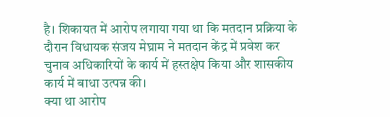है। शिकायत में आरोप लगाया गया था कि मतदान प्रक्रिया के दौरान विधायक संजय मेघ्राम ने मतदान केंद्र में प्रवेश कर चुनाव अधिकारियों के कार्य में हस्तक्षेप किया और शासकीय कार्य में बाधा उत्पन्न की।
क्या था आरोप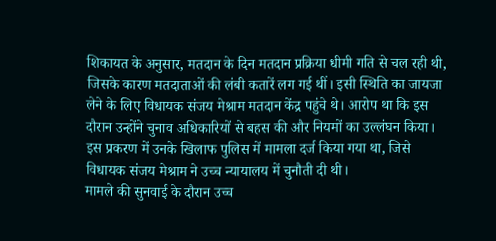शिकायत के अनुसार, मतदान के दिन मतदान प्रक्रिया धीमी गति से चल रही थी, जिसके कारण मतदाताओं की लंबी कतारें लग गई थीं। इसी स्थिति का जायजा लेने के लिए विधायक संजय मेश्राम मतदान केंद्र पहुंचे थे। आरोप था कि इस दौरान उन्होंने चुनाव अधिकारियों से बहस की और नियमों का उल्लंघन किया।
इस प्रकरण में उनके खिलाफ पुलिस में मामला दर्ज किया गया था, जिसे विधायक संजय मेश्राम ने उच्च न्यायालय में चुनौती दी थी।
मामले की सुनवाई के दौरान उच्च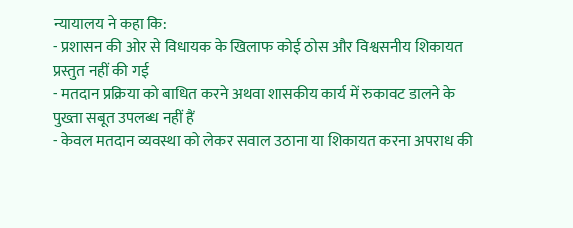न्यायालय ने कहा कि:
- प्रशासन की ओर से विधायक के खिलाफ कोई ठोस और विश्वसनीय शिकायत प्रस्तुत नहीं की गई
- मतदान प्रक्रिया को बाधित करने अथवा शासकीय कार्य में रुकावट डालने के पुख्ता सबूत उपलब्ध नहीं हैं
- केवल मतदान व्यवस्था को लेकर सवाल उठाना या शिकायत करना अपराध की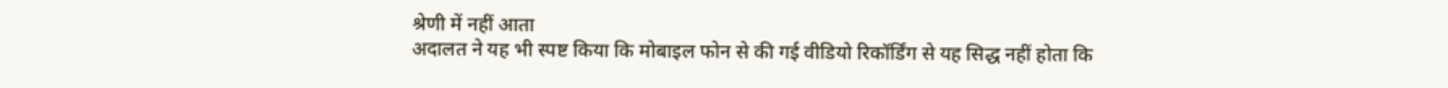श्रेणी में नहीं आता
अदालत ने यह भी स्पष्ट किया कि मोबाइल फोन से की गई वीडियो रिकॉर्डिंग से यह सिद्ध नहीं होता कि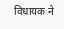विधायक ने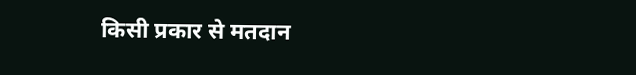किसी प्रकार से मतदान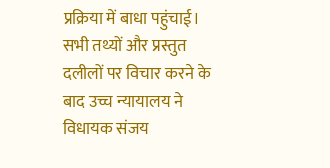प्रक्रिया में बाधा पहुंचाई।
सभी तथ्यों और प्रस्तुत दलीलों पर विचार करने के बाद उच्च न्यायालय ने विधायक संजय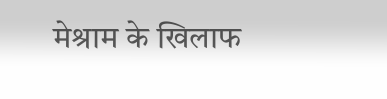मेश्राम के खिलाफ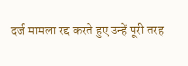दर्ज मामला रद्द करते हुए उन्हें पूरी तरह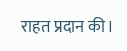राहत प्रदान की।